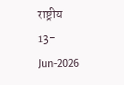राष्ट्रीय
13-Jun-2026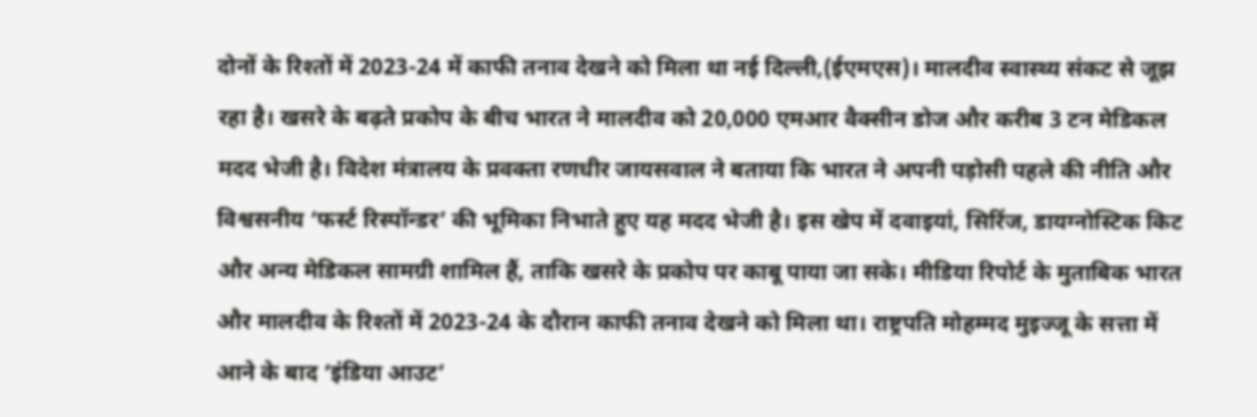दोनों के रिश्तों में 2023-24 में काफी तनाव देखने को मिला था नई दिल्ली,(ईएमएस)। मालदीव स्वास्थ्य संकट से जूझ रहा है। खसरे के बढ़ते प्रकोप के बीच भारत ने मालदीव को 20,000 एमआर वैक्सीन डोज और करीब 3 टन मेडिकल मदद भेजी है। विदेश मंत्रालय के प्रवक्ता रणधीर जायसवाल ने बताया कि भारत ने अपनी पड़ोसी पहले की नीति और विश्वसनीय ‘फर्स्ट रिस्पॉन्डर’ की भूमिका निभाते हुए यह मदद भेजी है। इस खेप में दवाइयां, सिरिंज, डायग्नोस्टिक किट और अन्य मेडिकल सामग्री शामिल हैं, ताकि खसरे के प्रकोप पर काबू पाया जा सके। मीडिया रिपोर्ट के मुताबिक भारत और मालदीव के रिश्तों में 2023-24 के दौरान काफी तनाव देखने को मिला था। राष्ट्रपति मोहम्मद मुइज्जू के सत्ता में आने के बाद ‘इंडिया आउट’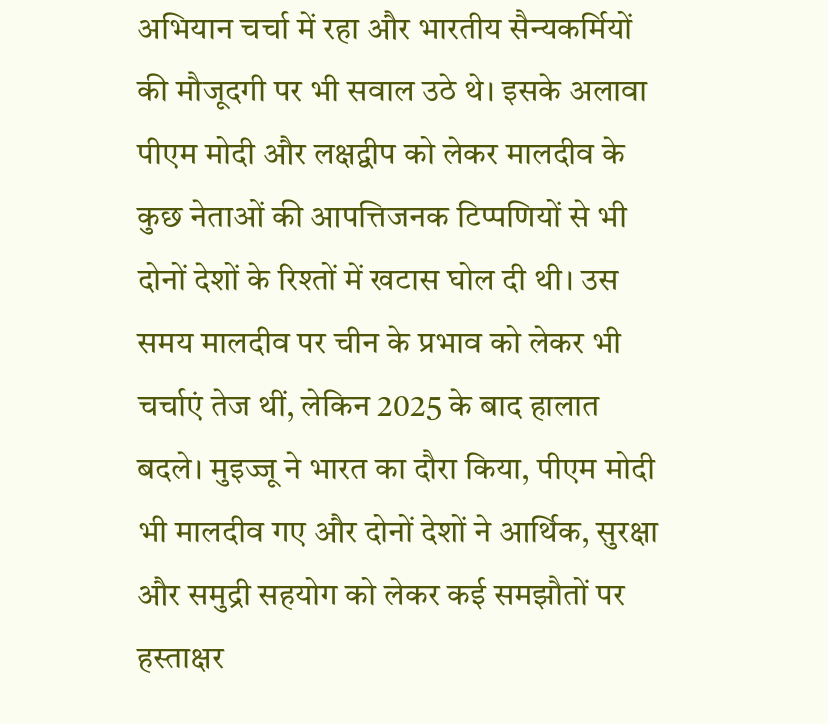अभियान चर्चा में रहा और भारतीय सैन्यकर्मियों की मौजूदगी पर भी सवाल उठे थे। इसके अलावा पीएम मोदी और लक्षद्वीप को लेकर मालदीव के कुछ नेताओं की आपत्तिजनक टिप्पणियों से भी दोनों देशों के रिश्तों में खटास घोल दी थी। उस समय मालदीव पर चीन के प्रभाव को लेकर भी चर्चाएं तेज थीं, लेकिन 2025 के बाद हालात बदले। मुइज्जू ने भारत का दौरा किया, पीएम मोदी भी मालदीव गए और दोनों देशों ने आर्थिक, सुरक्षा और समुद्री सहयोग को लेकर कई समझौतों पर हस्ताक्षर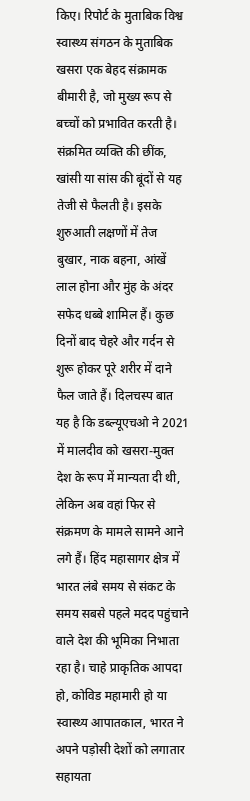किए। रिपोर्ट के मुताबिक विश्व स्वास्थ्य संगठन के मुताबिक खसरा एक बेहद संक्रामक बीमारी है, जो मुख्य रूप से बच्चों को प्रभावित करती है। संक्रमित व्यक्ति की छींक, खांसी या सांस की बूंदों से यह तेजी से फैलती है। इसके शुरुआती लक्षणों में तेज बुखार, नाक बहना, आंखें लाल होना और मुंह के अंदर सफेद धब्बे शामिल हैं। कुछ दिनों बाद चेहरे और गर्दन से शुरू होकर पूरे शरीर में दाने फैल जाते हैं। दिलचस्प बात यह है कि डब्ल्यूएचओ ने 2021 में मालदीव को खसरा-मुक्त देश के रूप में मान्यता दी थी, लेकिन अब वहां फिर से संक्रमण के मामले सामने आने लगे हैं। हिंद महासागर क्षेत्र में भारत लंबे समय से संकट के समय सबसे पहले मदद पहुंचाने वाले देश की भूमिका निभाता रहा है। चाहे प्राकृतिक आपदा हो, कोविड महामारी हो या स्वास्थ्य आपातकाल, भारत ने अपने पड़ोसी देशों को लगातार सहायता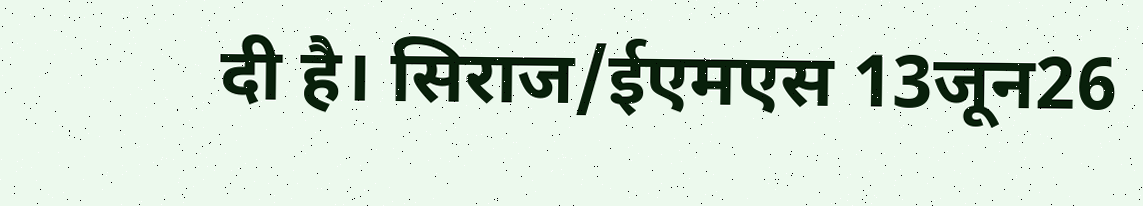दी है। सिराज/ईएमएस 13जून26